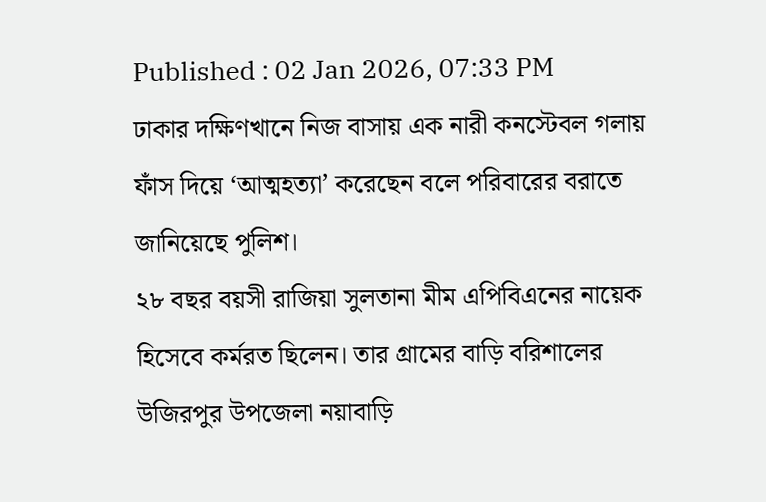Published : 02 Jan 2026, 07:33 PM
ঢাকার দক্ষিণখানে নিজ বাসায় এক নারী কনস্টেবল গলায় ফাঁস দিয়ে ‘আত্মহত্যা’ করেছেন বলে পরিবারের বরাতে জানিয়েছে পুলিশ।
২৮ বছর বয়সী রাজিয়া সুলতানা মীম এপিবিএনের নায়েক হিসেবে কর্মরত ছিলেন। তার গ্রামের বাড়ি বরিশালের উজিরপুর উপজেলা নয়াবাড়ি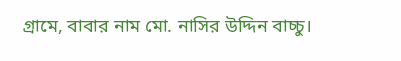গ্রামে, বাবার নাম মো. নাসির উদ্দিন বাচ্চু।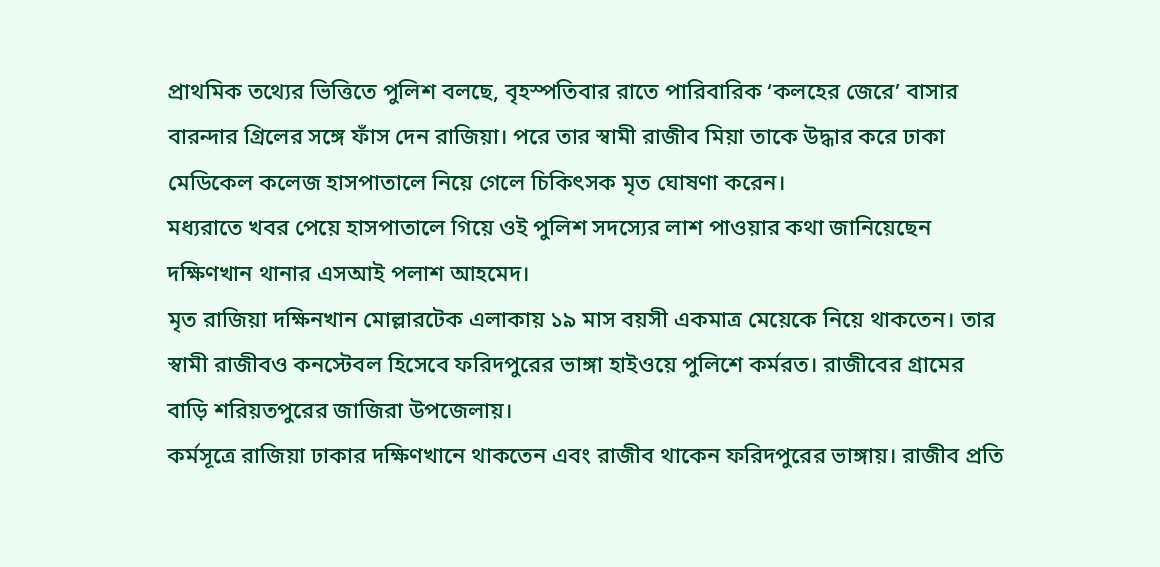প্রাথমিক তথ্যের ভিত্তিতে পুলিশ বলছে, বৃহস্পতিবার রাতে পারিবারিক ‘কলহের জেরে’ বাসার বারন্দার গ্রিলের সঙ্গে ফাঁস দেন রাজিয়া। পরে তার স্বামী রাজীব মিয়া তাকে উদ্ধার করে ঢাকা মেডিকেল কলেজ হাসপাতালে নিয়ে গেলে চিকিৎসক মৃত ঘোষণা করেন।
মধ্যরাতে খবর পেয়ে হাসপাতালে গিয়ে ওই পুলিশ সদস্যের লাশ পাওয়ার কথা জানিয়েছেন দক্ষিণখান থানার এসআই পলাশ আহমেদ।
মৃত রাজিয়া দক্ষিনখান মোল্লারটেক এলাকায় ১৯ মাস বয়সী একমাত্র মেয়েকে নিয়ে থাকতেন। তার স্বামী রাজীবও কনস্টেবল হিসেবে ফরিদপুরের ভাঙ্গা হাইওয়ে পুলিশে কর্মরত। রাজীবের গ্রামের বাড়ি শরিয়তপুরের জাজিরা উপজেলায়।
কর্মসূত্রে রাজিয়া ঢাকার দক্ষিণখানে থাকতেন এবং রাজীব থাকেন ফরিদপুরের ভাঙ্গায়। রাজীব প্রতি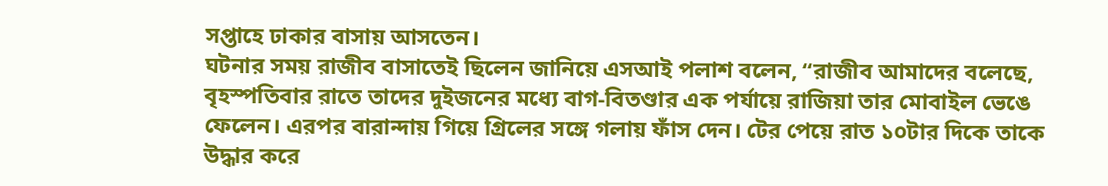সপ্তাহে ঢাকার বাসায় আসতেন।
ঘটনার সময় রাজীব বাসাতেই ছিলেন জানিয়ে এসআই পলাশ বলেন, “রাজীব আমাদের বলেছে, বৃহস্পতিবার রাতে তাদের দুইজনের মধ্যে বাগ-বিতণ্ডার এক পর্যায়ে রাজিয়া তার মোবাইল ভেঙে ফেলেন। এরপর বারান্দায় গিয়ে গ্রিলের সঙ্গে গলায় ফাঁস দেন। টের পেয়ে রাত ১০টার দিকে তাকে উদ্ধার করে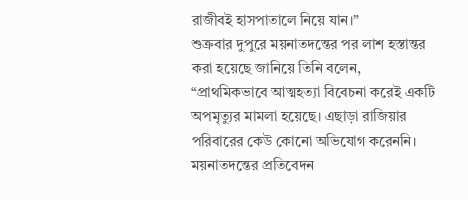রাজীবই হাসপাতালে নিয়ে যান।”
শুক্রবার দুপুরে ময়নাতদন্তের পর লাশ হস্তান্তর করা হয়েছে জানিয়ে তিনি বলেন, “প্রাথমিকভাবে আত্মহত্যা বিবেচনা করেই একটি অপমৃত্যুর মামলা হয়েছে। এছাড়া রাজিয়ার পরিবারের কেউ কোনো অভিযোগ করেননি। ময়নাতদন্তের প্রতিবেদন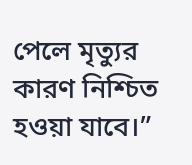পেলে মৃত্যুর কারণ নিশ্চিত হওয়া যাবে।”